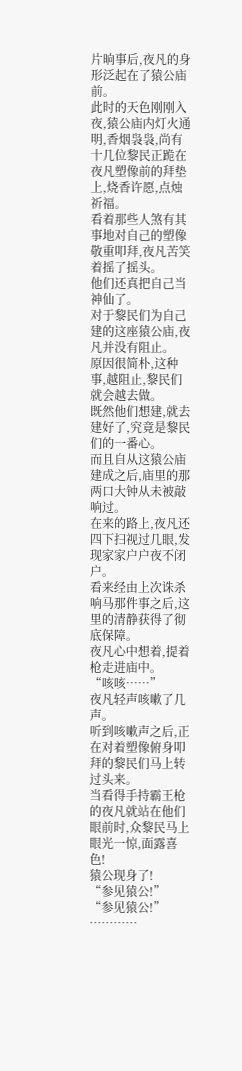片晌事后,夜凡的身形泛起在了猿公庙前。
此时的天色刚刚入夜,猿公庙内灯火通明,香烟袅袅,尚有十几位黎民正跪在夜凡塑像前的拜垫上,烧香许愿,点烛祈福。
看着那些人煞有其事地对自己的塑像敬重叩拜,夜凡苦笑着摇了摇头。
他们还真把自己当神仙了。
对于黎民们为自己建的这座猿公庙,夜凡并没有阻止。
原因很简朴,这种事,越阻止,黎民们就会越去做。
既然他们想建,就去建好了,究竟是黎民们的一番心。
而且自从这猿公庙建成之后,庙里的那两口大钟从未被敲响过。
在来的路上,夜凡还四下扫视过几眼,发现家家户户夜不闭户。
看来经由上次诛杀响马那件事之后,这里的清静获得了彻底保障。
夜凡心中想着,提着枪走进庙中。
“咳咳……”
夜凡轻声咳嗽了几声。
听到咳嗽声之后,正在对着塑像俯身叩拜的黎民们马上转过头来。
当看得手持霸王枪的夜凡就站在他们眼前时,众黎民马上眼光一惊,面露喜色!
猿公现身了!
“参见猿公!”
“参见猿公!”
…………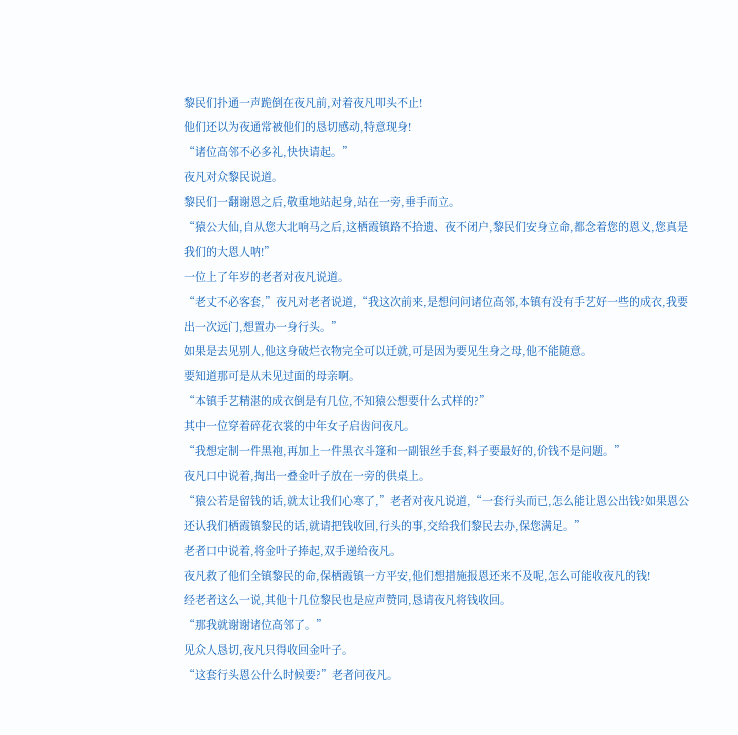黎民们扑通一声跪倒在夜凡前,对着夜凡叩头不止!
他们还以为夜通常被他们的恳切感动,特意现身!
“诸位高邻不必多礼,快快请起。”
夜凡对众黎民说道。
黎民们一翻谢恩之后,敬重地站起身,站在一旁,垂手而立。
“猿公大仙,自从您大北响马之后,这栖霞镇路不拾遗、夜不闭户,黎民们安身立命,都念着您的恩义,您真是我们的大恩人呐!”
一位上了年岁的老者对夜凡说道。
“老丈不必客套,”夜凡对老者说道,“我这次前来,是想问问诸位高邻,本镇有没有手艺好一些的成衣,我要出一次远门,想置办一身行头。”
如果是去见别人,他这身破烂衣物完全可以迁就,可是因为要见生身之母,他不能随意。
要知道那可是从未见过面的母亲啊。
“本镇手艺精湛的成衣倒是有几位,不知猿公想要什么式样的?”
其中一位穿着碎花衣裳的中年女子启齿问夜凡。
“我想定制一件黑袍,再加上一件黑衣斗篷和一副银丝手套,料子要最好的,价钱不是问题。”
夜凡口中说着,掏出一叠金叶子放在一旁的供桌上。
“猿公若是留钱的话,就太让我们心寒了,”老者对夜凡说道,“一套行头而已,怎么能让恩公出钱?如果恩公还认我们栖霞镇黎民的话,就请把钱收回,行头的事,交给我们黎民去办,保您满足。”
老者口中说着,将金叶子捧起,双手递给夜凡。
夜凡救了他们全镇黎民的命,保栖霞镇一方平安,他们想措施报恩还来不及呢,怎么可能收夜凡的钱!
经老者这么一说,其他十几位黎民也是应声赞同,恳请夜凡将钱收回。
“那我就谢谢诸位高邻了。”
见众人恳切,夜凡只得收回金叶子。
“这套行头恩公什么时候要?”老者问夜凡。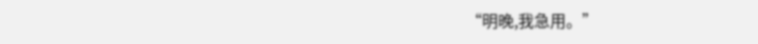“明晚,我急用。”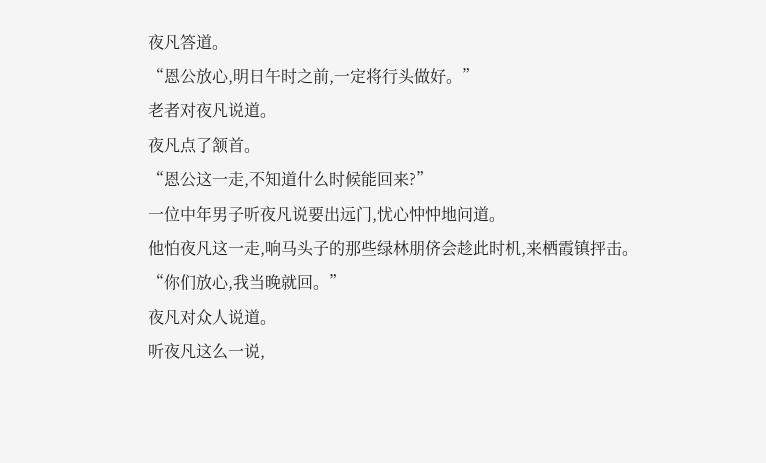夜凡答道。
“恩公放心,明日午时之前,一定将行头做好。”
老者对夜凡说道。
夜凡点了颔首。
“恩公这一走,不知道什么时候能回来?”
一位中年男子听夜凡说要出远门,忧心忡忡地问道。
他怕夜凡这一走,响马头子的那些绿林朋侪会趁此时机,来栖霞镇抨击。
“你们放心,我当晚就回。”
夜凡对众人说道。
听夜凡这么一说,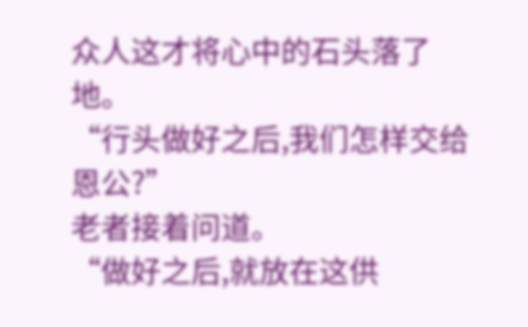众人这才将心中的石头落了地。
“行头做好之后,我们怎样交给恩公?”
老者接着问道。
“做好之后,就放在这供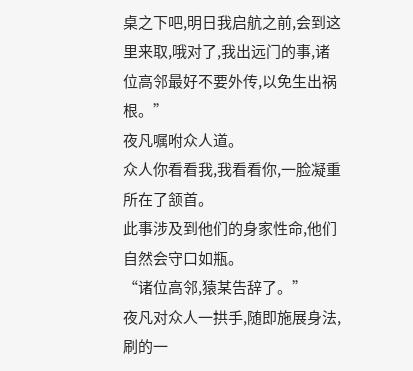桌之下吧,明日我启航之前,会到这里来取,哦对了,我出远门的事,诸位高邻最好不要外传,以免生出祸根。”
夜凡嘱咐众人道。
众人你看看我,我看看你,一脸凝重所在了颔首。
此事涉及到他们的身家性命,他们自然会守口如瓶。
“诸位高邻,猿某告辞了。”
夜凡对众人一拱手,随即施展身法,刷的一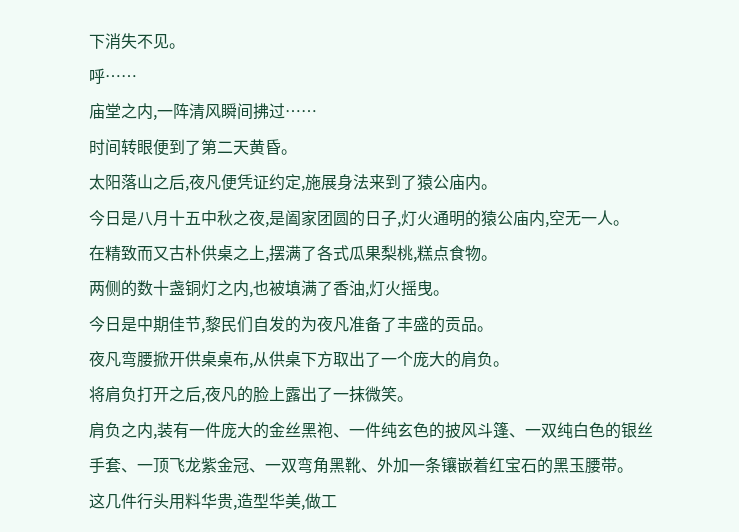下消失不见。
呼……
庙堂之内,一阵清风瞬间拂过……
时间转眼便到了第二天黄昏。
太阳落山之后,夜凡便凭证约定,施展身法来到了猿公庙内。
今日是八月十五中秋之夜,是阖家团圆的日子,灯火通明的猿公庙内,空无一人。
在精致而又古朴供桌之上,摆满了各式瓜果梨桃,糕点食物。
两侧的数十盏铜灯之内,也被填满了香油,灯火摇曳。
今日是中期佳节,黎民们自发的为夜凡准备了丰盛的贡品。
夜凡弯腰掀开供桌桌布,从供桌下方取出了一个庞大的肩负。
将肩负打开之后,夜凡的脸上露出了一抹微笑。
肩负之内,装有一件庞大的金丝黑袍、一件纯玄色的披风斗篷、一双纯白色的银丝手套、一顶飞龙紫金冠、一双弯角黑靴、外加一条镶嵌着红宝石的黑玉腰带。
这几件行头用料华贵,造型华美,做工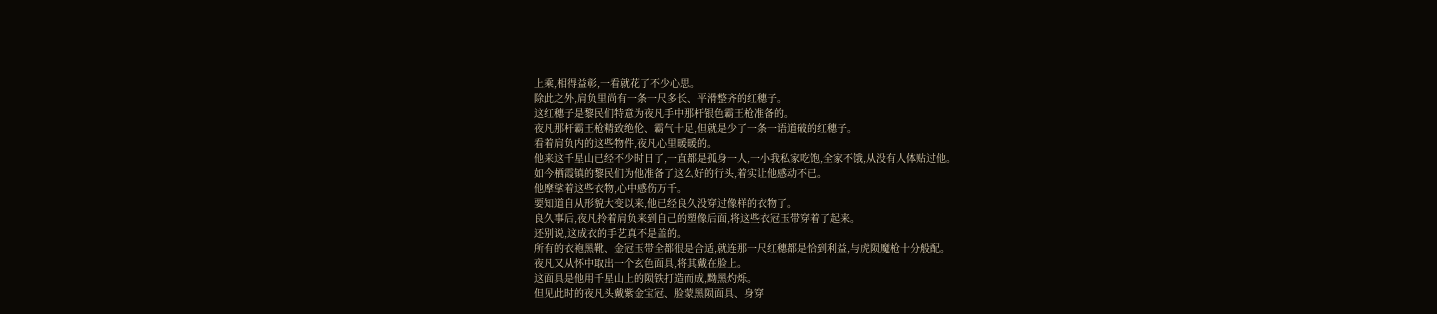上乘,相得益彰,一看就花了不少心思。
除此之外,肩负里尚有一条一尺多长、平滑整齐的红穗子。
这红穗子是黎民们特意为夜凡手中那杆银色霸王枪准备的。
夜凡那杆霸王枪精致绝伦、霸气十足,但就是少了一条一语道破的红穗子。
看着肩负内的这些物件,夜凡心里暖暖的。
他来这千星山已经不少时日了,一直都是孤身一人,一小我私家吃饱,全家不饿,从没有人体贴过他。
如今栖霞镇的黎民们为他准备了这么好的行头,着实让他感动不已。
他摩挲着这些衣物,心中感伤万千。
要知道自从形貌大变以来,他已经良久没穿过像样的衣物了。
良久事后,夜凡拎着肩负来到自己的塑像后面,将这些衣冠玉带穿着了起来。
还别说,这成衣的手艺真不是盖的。
所有的衣袍黑靴、金冠玉带全都很是合适,就连那一尺红穗都是恰到利益,与虎陨魔枪十分般配。
夜凡又从怀中取出一个玄色面具,将其戴在脸上。
这面具是他用千星山上的陨铁打造而成,黝黑灼烁。
但见此时的夜凡头戴紫金宝冠、脸蒙黑陨面具、身穿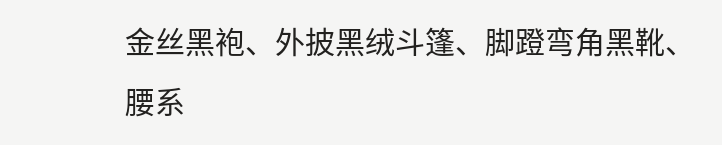金丝黑袍、外披黑绒斗篷、脚蹬弯角黑靴、腰系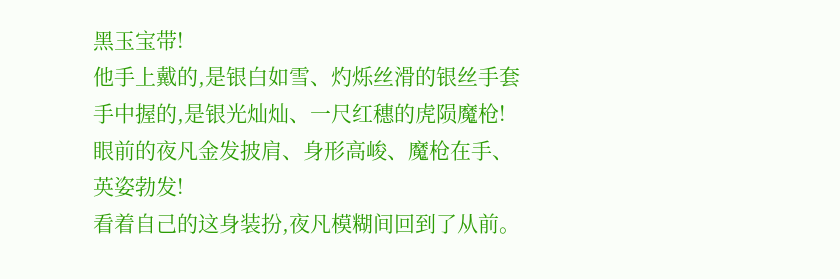黑玉宝带!
他手上戴的,是银白如雪、灼烁丝滑的银丝手套手中握的,是银光灿灿、一尺红穗的虎陨魔枪!
眼前的夜凡金发披肩、身形高峻、魔枪在手、英姿勃发!
看着自己的这身装扮,夜凡模糊间回到了从前。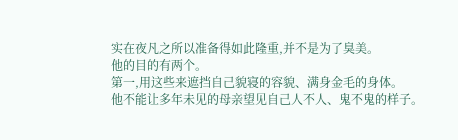实在夜凡之所以准备得如此隆重,并不是为了臭美。
他的目的有两个。
第一,用这些来遮挡自己貌寝的容貌、满身金毛的身体。
他不能让多年未见的母亲望见自己人不人、鬼不鬼的样子。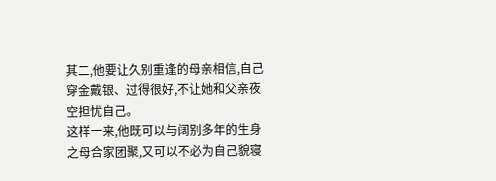其二,他要让久别重逢的母亲相信,自己穿金戴银、过得很好,不让她和父亲夜空担忧自己。
这样一来,他既可以与阔别多年的生身之母合家团聚,又可以不必为自己貌寝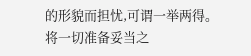的形貌而担忧,可谓一举两得。
将一切准备妥当之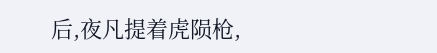后,夜凡提着虎陨枪,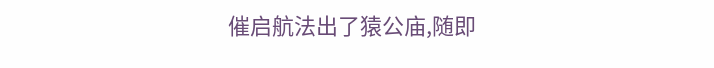催启航法出了猿公庙,随即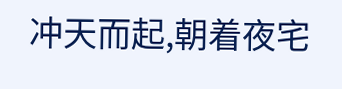冲天而起,朝着夜宅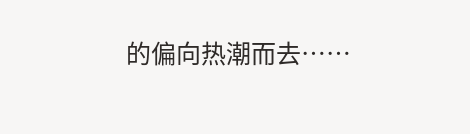的偏向热潮而去……